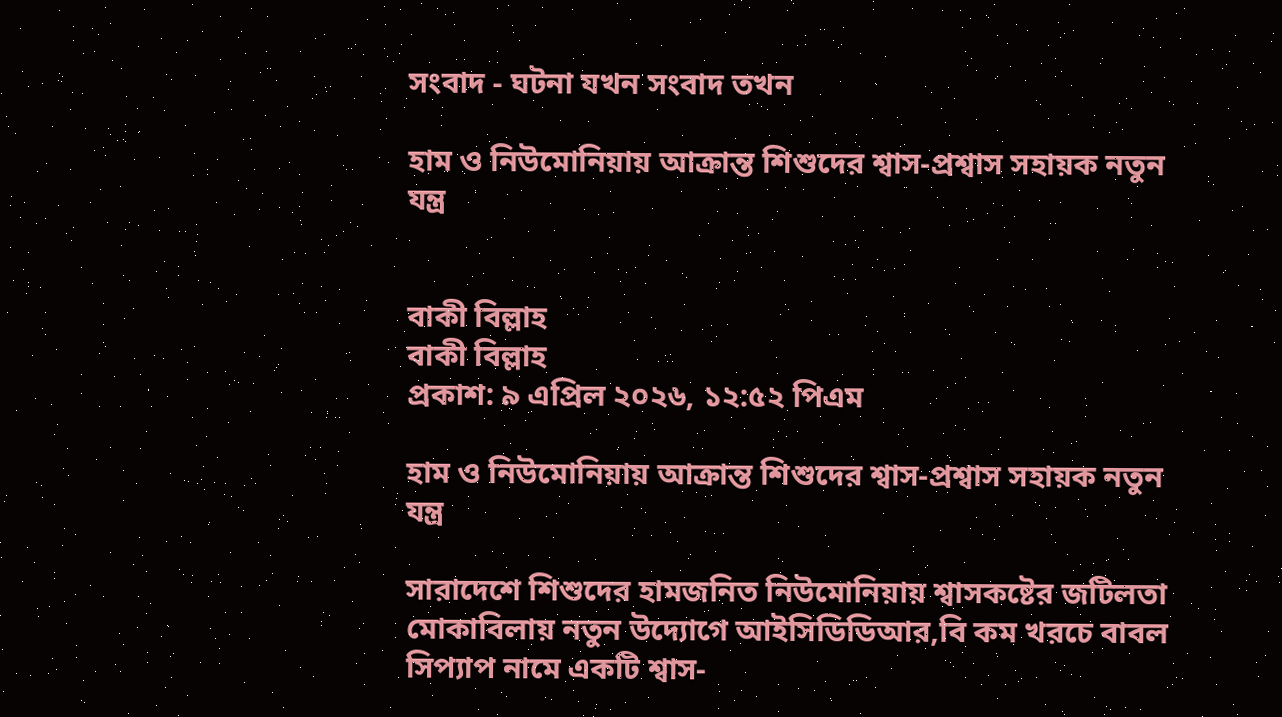সংবাদ - ঘটনা যখন সংবাদ তখন

হাম ও নিউমোনিয়ায় আক্রান্ত শিশুদের শ্বাস-প্রশ্বাস সহায়ক নতুন যন্ত্র


বাকী বিল্লাহ
বাকী বিল্লাহ
প্রকাশ: ৯ এপ্রিল ২০২৬, ১২:৫২ পিএম

হাম ও নিউমোনিয়ায় আক্রান্ত শিশুদের শ্বাস-প্রশ্বাস সহায়ক নতুন যন্ত্র

সারাদেশে শিশুদের হামজনিত নিউমোনিয়ায় শ্বাসকষ্টের জটিলতা মোকাবিলায় নতুন উদ্যোগে আইসিডিডিআর,বি কম খরচে বাবল সিপ্যাপ নামে একটি শ্বাস-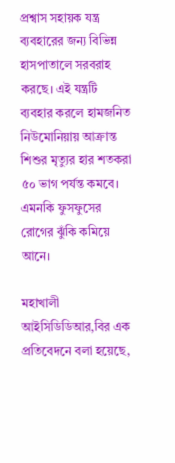প্রশ্বাস সহায়ক যন্ত্র ব্যবহারের জন্য বিভিন্ন হাসপাতালে সরবরাহ করছে। এই যন্ত্রটি ব্যবহার করলে হামজনিত নিউমোনিয়ায় আক্রান্ত শিশুর মৃত্যুর হার শতকরা ৫০ ভাগ পর্যন্ত কমবে। এমনকি ফুসফুসের রোগের ঝুঁকি কমিয়ে আনে।

মহাখালী আইসিডিডিআর,বির এক প্রতিবেদনে বলা হয়েছে,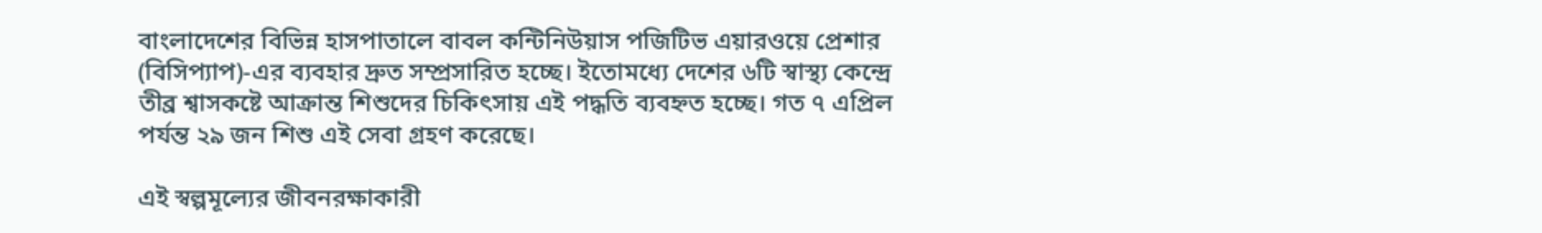বাংলাদেশের বিভিন্ন হাসপাতালে বাবল কন্টিনিউয়াস পজিটিভ এয়ারওয়ে প্রেশার (বিসিপ্যাপ)-এর ব্যবহার দ্রুত সম্প্রসারিত হচ্ছে। ইতোমধ্যে দেশের ৬টি স্বাস্থ্য কেন্দ্রে তীব্র শ্বাসকষ্টে আক্রান্ত শিশুদের চিকিৎসায় এই পদ্ধতি ব্যবহ্নত হচ্ছে। গত ৭ এপ্রিল পর্যন্ত ২৯ জন শিশু এই সেবা গ্রহণ করেছে।

এই স্বল্পমূল্যের জীবনরক্ষাকারী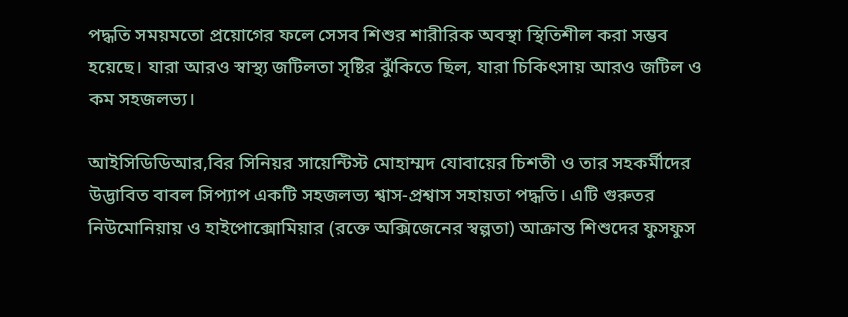পদ্ধতি সময়মতো প্রয়োগের ফলে সেসব শিশুর শারীরিক অবস্থা স্থিতিশীল করা সম্ভব হয়েছে। যারা আরও স্বাস্থ্য জটিলতা সৃষ্টির ঝুঁকিতে ছিল, যারা চিকিৎসায় আরও জটিল ও কম সহজলভ্য।

আইসিডিডিআর,বির সিনিয়র সায়েন্টিস্ট মোহাম্মদ যোবায়ের চিশতী ও তার সহকর্মীদের উদ্ভাবিত বাবল সিপ্যাপ একটি সহজলভ্য শ্বাস-প্রশ্বাস সহায়তা পদ্ধতি। এটি গুরুতর নিউমোনিয়ায় ও হাইপোক্সোমিয়ার (রক্তে অক্সিজেনের স্বল্পতা) আক্রান্ত শিশুদের ফুসফুস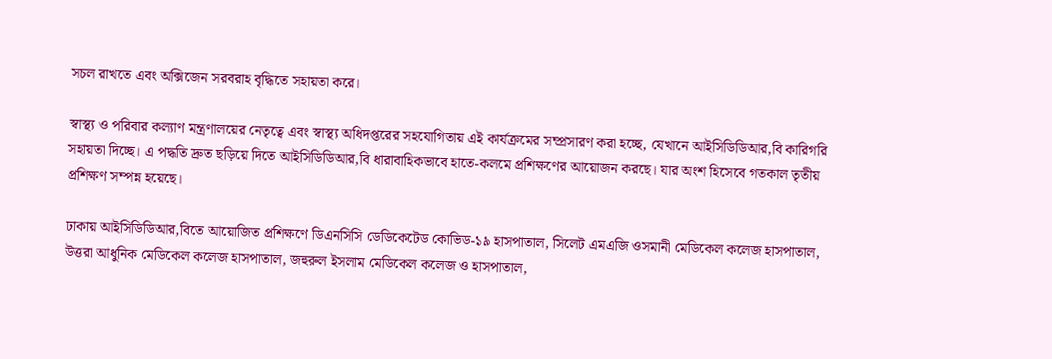সচল রাখতে এবং অক্সিজেন সরবরাহ বৃদ্ধিতে সহায়তা করে।

স্বাস্থ্য ও পরিবার কল্যাণ মন্ত্রণালয়ের নেতৃত্বে এবং স্বাস্থ্য অধিদপ্তরের সহযোগিতায় এই কার্যক্রমের সম্প্রসারণ করা হচ্ছে, যেখানে আইসিডিডিআর,বি কারিগরি সহায়তা দিচ্ছে। এ পদ্ধতি দ্রুত ছড়িয়ে দিতে আইসিডিডিআর,বি ধারাবাহিকভাবে হাতে-কলমে প্রশিক্ষণের আয়োজন করছে। যার অংশ হিসেবে গতকাল তৃতীয় প্রশিক্ষণ সম্পন্ন হয়েছে।

ঢাকায় আইসিডিডিআর,বিতে আয়োজিত প্রশিক্ষণে ডিএনসিসি ডেডিকেটেড কোভিড-১৯ হাসপাতাল, সিলেট এমএজি ওসমানী মেডিকেল কলেজ হাসপাতাল, উত্তরা আধুনিক মেডিকেল কলেজ হাসপাতাল, জহুরুল ইসলাম মেডিকেল কলেজ ও হাসপাতাল,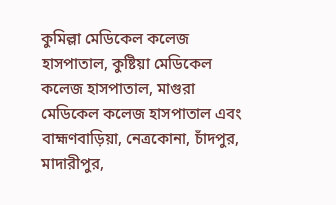কুমিল্লা মেডিকেল কলেজ হাসপাতাল, কুষ্টিয়া মেডিকেল কলেজ হাসপাতাল, মাগুরা মেডিকেল কলেজ হাসপাতাল এবং বাহ্মণবাড়িয়া, নেত্রকোনা, চাঁদপুর, মাদারীপুর,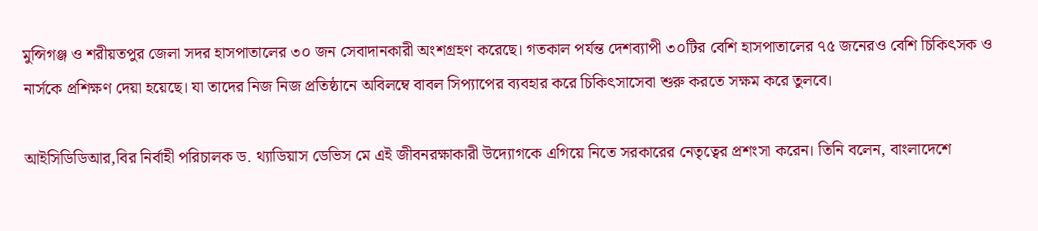মুন্সিগঞ্জ ও শরীয়তপুর জেলা সদর হাসপাতালের ৩০ জন সেবাদানকারী অংশগ্রহণ করেছে। গতকাল পর্যন্ত দেশব্যাপী ৩০টির বেশি হাসপাতালের ৭৫ জনেরও বেশি চিকিৎসক ও নার্সকে প্রশিক্ষণ দেয়া হয়েছে। যা তাদের নিজ নিজ প্রতিষ্ঠানে অবিলম্বে বাবল সিপ্যাপের ব্যবহার করে চিকিৎসাসেবা শুরু করতে সক্ষম করে তুলবে।

আইসিডিডিআর,বির নির্বাহী পরিচালক ড. থ্যাডিয়াস ডেভিস মে এই জীবনরক্ষাকারী উদ্যোগকে এগিয়ে নিতে সরকারের নেতৃত্বের প্রশংসা করেন। তিনি বলেন, বাংলাদেশে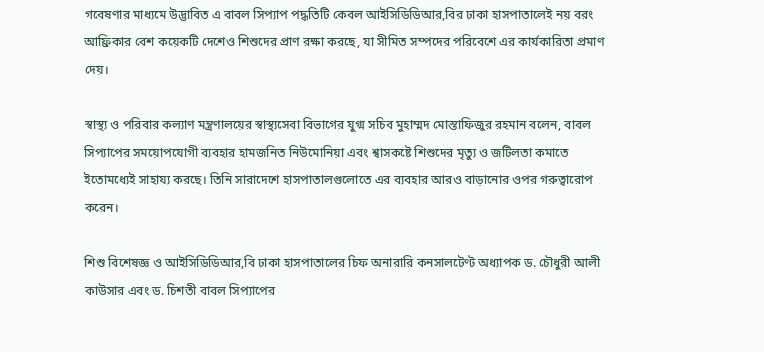গবেষণার মাধ্যমে উদ্ভাবিত এ বাবল সিপ্যাপ পদ্ধতিটি কেবল আইসিডিডিআর,বির ঢাকা হাসপাতালেই নয় বরং আফ্রিকার বেশ কয়েকটি দেশেও শিশুদের প্রাণ রক্ষা করছে, যা সীমিত সম্পদের পরিবেশে এর কার্যকারিতা প্রমাণ দেয়।

স্বাস্থ্য ও পরিবার কল্যাণ মন্ত্রণালয়ের স্বাস্থ্যসেবা বিভাগের যুগ্ম সচিব মুহাম্মদ মোস্তাফিজুর রহমান বলেন, বাবল সিপ্যাপের সময়োপযোগী ব্যবহার হামজনিত নিউমোনিয়া এবং শ্বাসকষ্টে শিশুদের মৃত্যু ও জটিলতা কমাতে ইতোমধ্যেই সাহায্য করছে। তিনি সারাদেশে হাসপাতালগুলোতে এর ব্যবহার আরও বাড়ানোর ওপর গরুত্বারোপ করেন।

শিশু বিশেষজ্ঞ ও আইসিডিডিআর,বি ঢাকা হাসপাতালের চিফ অনারারি কনসালটেণ্ট অধ্যাপক ড. চৌধুরী আলী কাউসার এবং ড. চিশতী বাবল সিপ্যাপের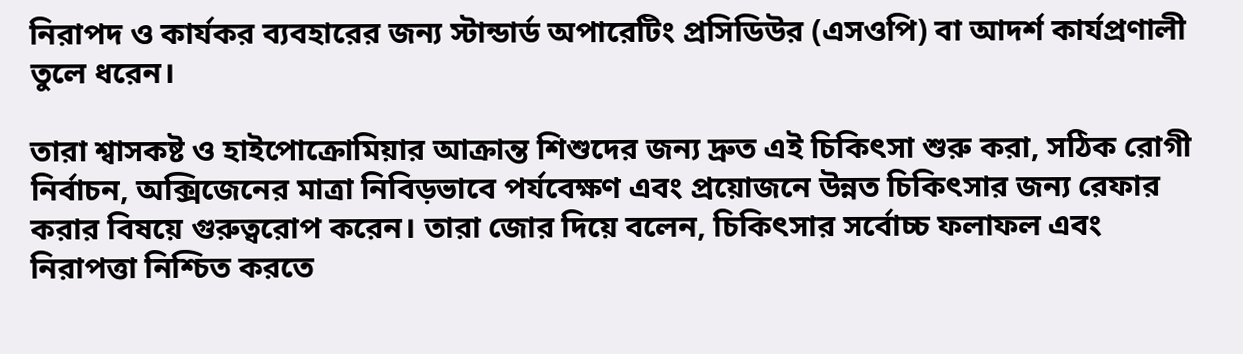নিরাপদ ও কার্যকর ব্যবহারের জন্য স্টান্ডার্ড অপারেটিং প্রসিডিউর (এসওপি) বা আদর্শ কার্যপ্রণালী তুলে ধরেন।

তারা শ্বাসকষ্ট ও হাইপোক্রোমিয়ার আক্রান্ত শিশুদের জন্য দ্রুত এই চিকিৎসা শুরু করা, সঠিক রোগী নির্বাচন, অক্সিজেনের মাত্রা নিবিড়ভাবে পর্যবেক্ষণ এবং প্রয়োজনে উন্নত চিকিৎসার জন্য রেফার করার বিষয়ে গুরুত্বরোপ করেন। তারা জোর দিয়ে বলেন, চিকিৎসার সর্বোচ্চ ফলাফল এবং নিরাপত্তা নিশ্চিত করতে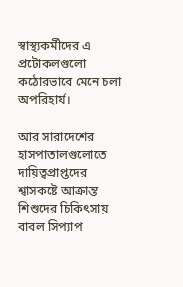স্বাস্থ্যকর্মীদের এ প্রটোকলগুলো কঠোরভাবে মেনে চলা অপরিহার্য।

আর সারাদেশের হাসপাতালগুলোতে দায়িত্বপ্রাপ্তদের শ্বাসকষ্টে আক্রান্ত শিশুদের চিকিৎসায় বাবল সিপ্যাপ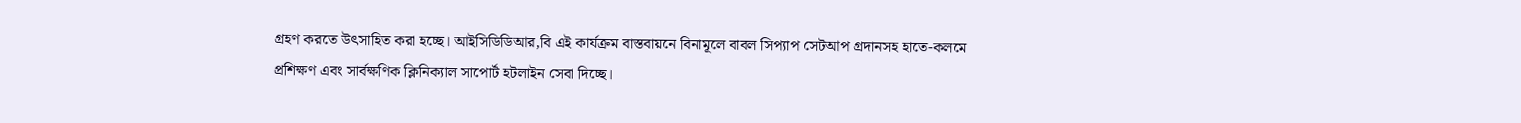গ্রহণ করতে উৎসাহিত করা হচ্ছে। আইসিডিডিআর,বি এই কার্যক্রম বাস্তবায়নে বিনামূলে বাবল সিপ্যাপ সেটআপ গ্রদানসহ হাতে-কলমে প্রশিক্ষণ এবং সার্বক্ষণিক ক্লিনিক্যাল সাপোর্ট হটলাইন সেবা দিচ্ছে।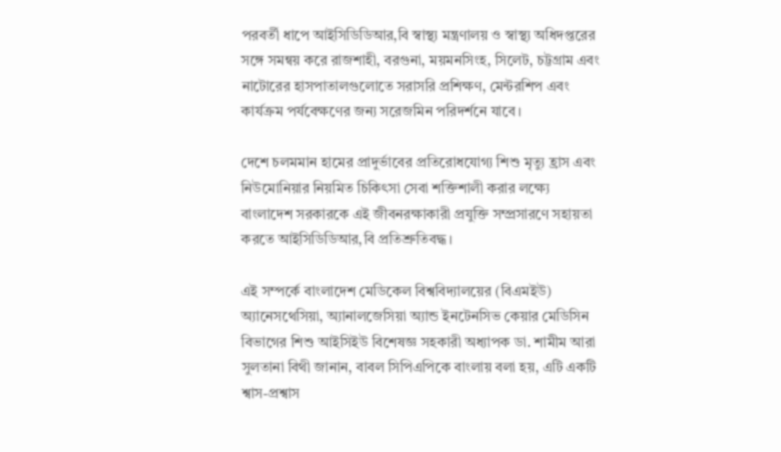পরবর্তী ধাপে আইসিডিডিআর,বি স্বাস্থ্য মন্ত্রণালয় ও স্বাস্থ্য অধিদপ্তরের সঙ্গে সমন্বয় করে রাজশাহী, বরগুনা, ময়মনসিংহ, সিলেট, চট্টগ্রাম এবং নাটোরের হাসপাতালগুলোতে সরাসরি প্রশিক্ষণ, মেন্টরশিপ এবং কার্যক্রম পর্যবেক্ষণের জন্য সরেজমিন পরিদর্শনে যাবে।

দেশে চলমমান হামের প্রাদুর্ভাবের প্রতিরোধযোগ্য শিশু মৃত্যু হ্রাস এবং নিউমোনিয়ার নিয়মিত চিকিৎসা সেবা শক্তিশালী করার লক্ষ্যে বাংলাদেশ সরকারকে এই জীবনরক্ষাকারী প্রযুক্তি সম্প্রসারণে সহায়তা করতে আইসিডিডিআর,বি প্রতিশ্রুতিবদ্ধ।

এই সম্পর্কে বাংলাদেশ মেডিকেল বিশ্ববিদ্যালয়ের (বিএমইউ) অ্যানেসথেসিয়া, অ্যানালজেসিয়া অ্যান্ড ইনটেনসিভ কেয়ার মেডিসিন বিভাগের শিশু আইসিইউ বিশেষজ্ঞ সহকারী অধ্যাপক ডা. শামীম আরা সুলতানা বিথী জানান, বাবল সিপিএপিকে বাংলায় বলা হয়, এটি একটি শ্বাস-প্রশ্বাস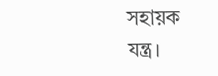সহায়ক যন্ত্র।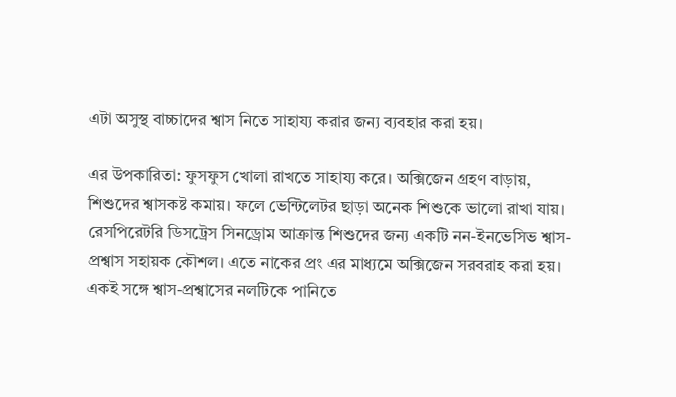এটা অসুস্থ বাচ্চাদের শ্বাস নিতে সাহায্য করার জন্য ব্যবহার করা হয়।

এর উপকারিতা: ফুসফুস খোলা রাখতে সাহায্য করে। অক্সিজেন গ্রহণ বাড়ায়, শিশুদের শ্বাসকষ্ট কমায়। ফলে ভেন্টিলেটর ছাড়া অনেক শিশুকে ভালো রাখা যায়। রেসপিরেটরি ডিসট্রেস সিনড্রোম আক্রান্ত শিশুদের জন্য একটি নন-ইনভেসিভ শ্বাস-প্রশ্বাস সহায়ক কৌশল। এতে নাকের প্রং এর মাধ্যমে অক্সিজেন সরবরাহ করা হয়। একই সঙ্গে শ্বাস-প্রশ্বাসের নলটিকে পানিতে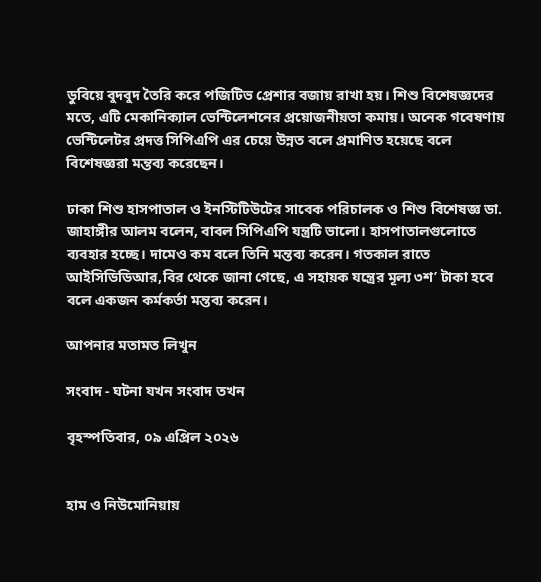ডুবিয়ে বুদবুদ তৈরি করে পজিটিভ প্রেশার বজায় রাখা হয়। শিশু বিশেষজ্ঞদের মতে, এটি মেকানিক্যাল ভেন্টিলেশনের প্রয়োজনীয়তা কমায়। অনেক গবেষণায় ভেন্টিলেটর প্রদত্ত সিপিএপি এর চেয়ে উন্নত বলে প্রমাণিত হয়েছে বলে বিশেষজ্ঞরা মন্তব্য করেছেন।

ঢাকা শিশু হাসপাতাল ও ইনস্টিটিউটের সাবেক পরিচালক ও শিশু বিশেষজ্ঞ ডা. জাহাঙ্গীর আলম বলেন, বাবল সিপিএপি যন্ত্রটি ভালো। হাসপাতালগুলোতে ব্যবহার হচ্ছে। দামেও কম বলে তিনি মন্তব্য করেন। গতকাল রাতে আইসিডিডিআর,বির থেকে জানা গেছে, এ সহায়ক যন্ত্রের মূল্য ৩শ’ টাকা হবে বলে একজন কর্মকর্তা মন্তব্য করেন।

আপনার মতামত লিখুন

সংবাদ - ঘটনা যখন সংবাদ তখন

বৃহস্পতিবার, ০৯ এপ্রিল ২০২৬


হাম ও নিউমোনিয়ায়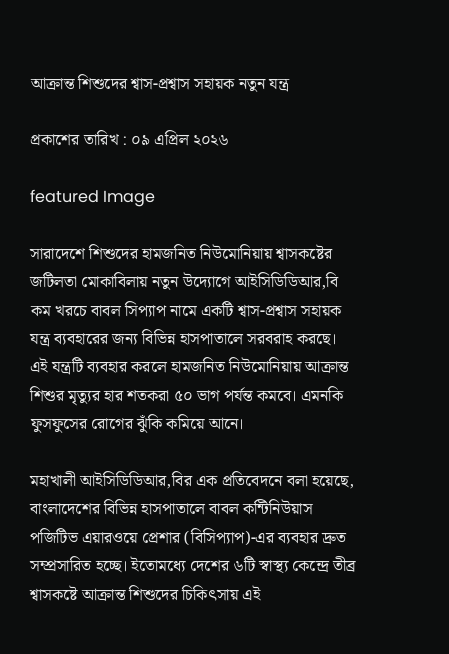আক্রান্ত শিশুদের শ্বাস-প্রশ্বাস সহায়ক নতুন যন্ত্র

প্রকাশের তারিখ : ০৯ এপ্রিল ২০২৬

featured Image

সারাদেশে শিশুদের হামজনিত নিউমোনিয়ায় শ্বাসকষ্টের জটিলতা মোকাবিলায় নতুন উদ্যোগে আইসিডিডিআর,বি কম খরচে বাবল সিপ্যাপ নামে একটি শ্বাস-প্রশ্বাস সহায়ক যন্ত্র ব্যবহারের জন্য বিভিন্ন হাসপাতালে সরবরাহ করছে। এই যন্ত্রটি ব্যবহার করলে হামজনিত নিউমোনিয়ায় আক্রান্ত শিশুর মৃত্যুর হার শতকরা ৫০ ভাগ পর্যন্ত কমবে। এমনকি ফুসফুসের রোগের ঝুঁকি কমিয়ে আনে।

মহাখালী আইসিডিডিআর,বির এক প্রতিবেদনে বলা হয়েছে, বাংলাদেশের বিভিন্ন হাসপাতালে বাবল কন্টিনিউয়াস পজিটিভ এয়ারওয়ে প্রেশার (বিসিপ্যাপ)-এর ব্যবহার দ্রুত সম্প্রসারিত হচ্ছে। ইতোমধ্যে দেশের ৬টি স্বাস্থ্য কেন্দ্রে তীব্র শ্বাসকষ্টে আক্রান্ত শিশুদের চিকিৎসায় এই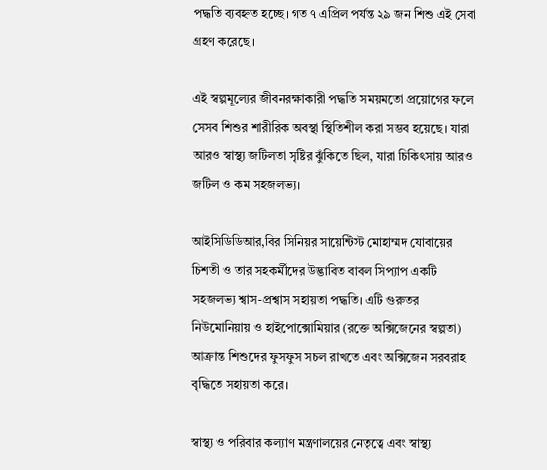পদ্ধতি ব্যবহ্নত হচ্ছে। গত ৭ এপ্রিল পর্যন্ত ২৯ জন শিশু এই সেবা গ্রহণ করেছে।

এই স্বল্পমূল্যের জীবনরক্ষাকারী পদ্ধতি সময়মতো প্রয়োগের ফলে সেসব শিশুর শারীরিক অবস্থা স্থিতিশীল করা সম্ভব হয়েছে। যারা আরও স্বাস্থ্য জটিলতা সৃষ্টির ঝুঁকিতে ছিল, যারা চিকিৎসায় আরও জটিল ও কম সহজলভ্য।

আইসিডিডিআর,বির সিনিয়র সায়েন্টিস্ট মোহাম্মদ যোবায়ের চিশতী ও তার সহকর্মীদের উদ্ভাবিত বাবল সিপ্যাপ একটি সহজলভ্য শ্বাস-প্রশ্বাস সহায়তা পদ্ধতি। এটি গুরুতর নিউমোনিয়ায় ও হাইপোক্সোমিয়ার (রক্তে অক্সিজেনের স্বল্পতা) আক্রান্ত শিশুদের ফুসফুস সচল রাখতে এবং অক্সিজেন সরবরাহ বৃদ্ধিতে সহায়তা করে।

স্বাস্থ্য ও পরিবার কল্যাণ মন্ত্রণালয়ের নেতৃত্বে এবং স্বাস্থ্য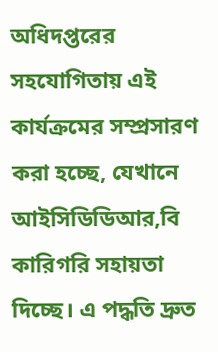অধিদপ্তরের সহযোগিতায় এই কার্যক্রমের সম্প্রসারণ করা হচ্ছে, যেখানে আইসিডিডিআর,বি কারিগরি সহায়তা দিচ্ছে। এ পদ্ধতি দ্রুত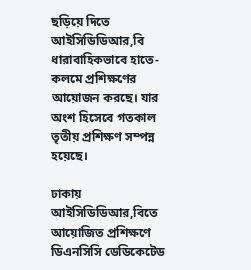ছড়িয়ে দিতে আইসিডিডিআর,বি ধারাবাহিকভাবে হাতে-কলমে প্রশিক্ষণের আয়োজন করছে। যার অংশ হিসেবে গতকাল তৃতীয় প্রশিক্ষণ সম্পন্ন হয়েছে।

ঢাকায় আইসিডিডিআর,বিতে আয়োজিত প্রশিক্ষণে ডিএনসিসি ডেডিকেটেড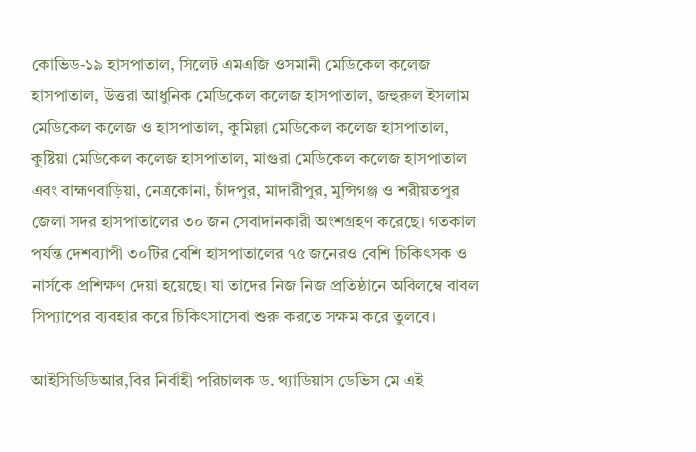কোভিড-১৯ হাসপাতাল, সিলেট এমএজি ওসমানী মেডিকেল কলেজ হাসপাতাল, উত্তরা আধুনিক মেডিকেল কলেজ হাসপাতাল, জহুরুল ইসলাম মেডিকেল কলেজ ও হাসপাতাল, কুমিল্লা মেডিকেল কলেজ হাসপাতাল, কুষ্টিয়া মেডিকেল কলেজ হাসপাতাল, মাগুরা মেডিকেল কলেজ হাসপাতাল এবং বাহ্মণবাড়িয়া, নেত্রকোনা, চাঁদপুর, মাদারীপুর, মুন্সিগঞ্জ ও শরীয়তপুর জেলা সদর হাসপাতালের ৩০ জন সেবাদানকারী অংশগ্রহণ করেছে। গতকাল পর্যন্ত দেশব্যাপী ৩০টির বেশি হাসপাতালের ৭৫ জনেরও বেশি চিকিৎসক ও নার্সকে প্রশিক্ষণ দেয়া হয়েছে। যা তাদের নিজ নিজ প্রতিষ্ঠানে অবিলম্বে বাবল সিপ্যাপের ব্যবহার করে চিকিৎসাসেবা শুরু করতে সক্ষম করে তুলবে।

আইসিডিডিআর,বির নির্বাহী পরিচালক ড. থ্যাডিয়াস ডেভিস মে এই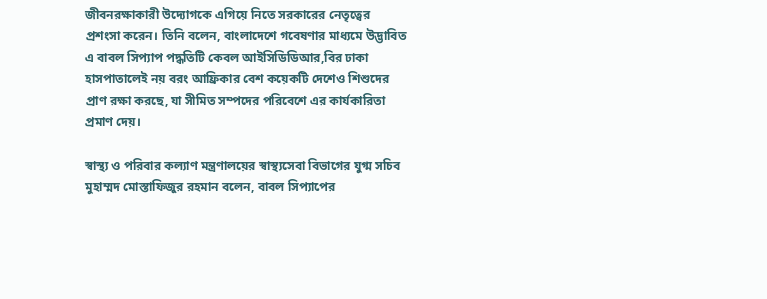জীবনরক্ষাকারী উদ্যোগকে এগিয়ে নিতে সরকারের নেতৃত্বের প্রশংসা করেন। তিনি বলেন, বাংলাদেশে গবেষণার মাধ্যমে উদ্ভাবিত এ বাবল সিপ্যাপ পদ্ধতিটি কেবল আইসিডিডিআর,বির ঢাকা হাসপাতালেই নয় বরং আফ্রিকার বেশ কয়েকটি দেশেও শিশুদের প্রাণ রক্ষা করছে, যা সীমিত সম্পদের পরিবেশে এর কার্যকারিতা প্রমাণ দেয়।

স্বাস্থ্য ও পরিবার কল্যাণ মন্ত্রণালয়ের স্বাস্থ্যসেবা বিভাগের যুগ্ম সচিব মুহাম্মদ মোস্তাফিজুর রহমান বলেন, বাবল সিপ্যাপের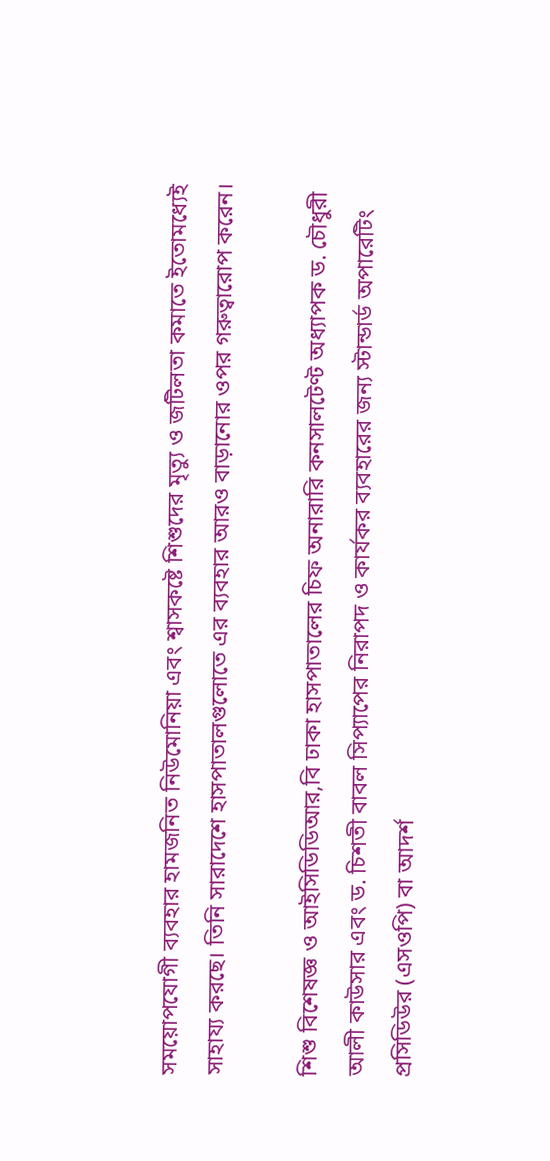সময়োপযোগী ব্যবহার হামজনিত নিউমোনিয়া এবং শ্বাসকষ্টে শিশুদের মৃত্যু ও জটিলতা কমাতে ইতোমধ্যেই সাহায্য করছে। তিনি সারাদেশে হাসপাতালগুলোতে এর ব্যবহার আরও বাড়ানোর ওপর গরুত্বারোপ করেন।

শিশু বিশেষজ্ঞ ও আইসিডিডিআর,বি ঢাকা হাসপাতালের চিফ অনারারি কনসালটেণ্ট অধ্যাপক ড. চৌধুরী আলী কাউসার এবং ড. চিশতী বাবল সিপ্যাপের নিরাপদ ও কার্যকর ব্যবহারের জন্য স্টান্ডার্ড অপারেটিং প্রসিডিউর (এসওপি) বা আদর্শ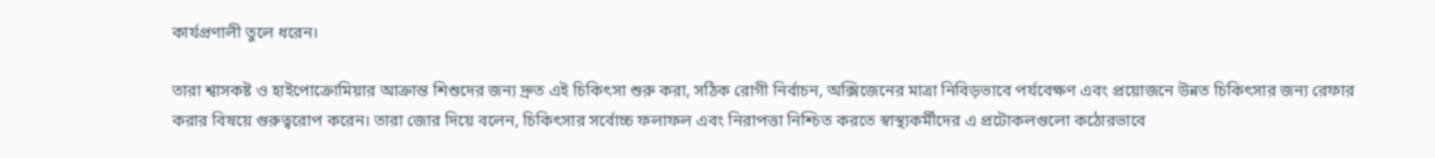কার্যপ্রণালী তুলে ধরেন।

তারা শ্বাসকষ্ট ও হাইপোক্রোমিয়ার আক্রান্ত শিশুদের জন্য দ্রুত এই চিকিৎসা শুরু করা, সঠিক রোগী নির্বাচন, অক্সিজেনের মাত্রা নিবিড়ভাবে পর্যবেক্ষণ এবং প্রয়োজনে উন্নত চিকিৎসার জন্য রেফার করার বিষয়ে গুরুত্বরোপ করেন। তারা জোর দিয়ে বলেন, চিকিৎসার সর্বোচ্চ ফলাফল এবং নিরাপত্তা নিশ্চিত করতে স্বাস্থ্যকর্মীদের এ প্রটোকলগুলো কঠোরভাবে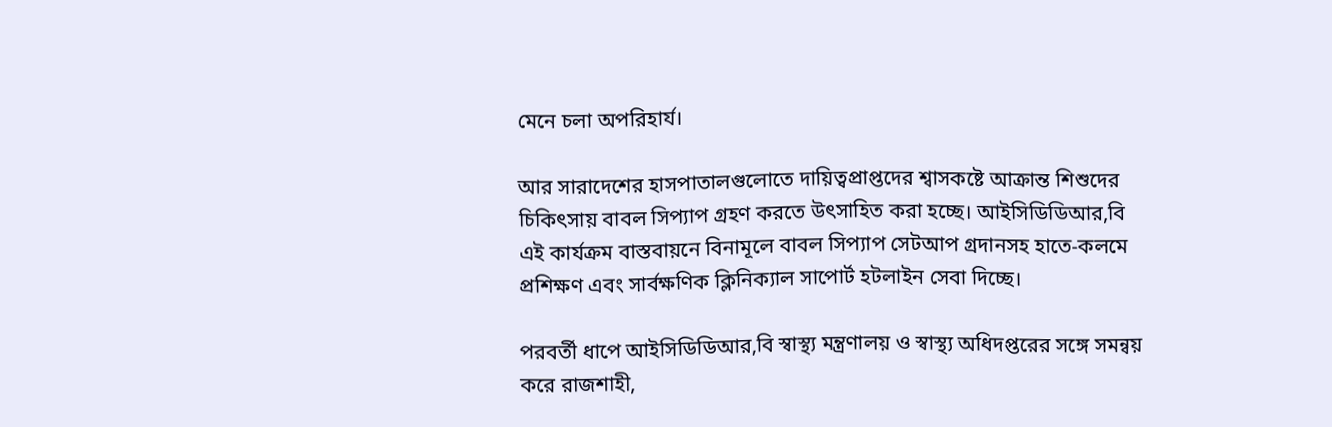মেনে চলা অপরিহার্য।

আর সারাদেশের হাসপাতালগুলোতে দায়িত্বপ্রাপ্তদের শ্বাসকষ্টে আক্রান্ত শিশুদের চিকিৎসায় বাবল সিপ্যাপ গ্রহণ করতে উৎসাহিত করা হচ্ছে। আইসিডিডিআর,বি এই কার্যক্রম বাস্তবায়নে বিনামূলে বাবল সিপ্যাপ সেটআপ গ্রদানসহ হাতে-কলমে প্রশিক্ষণ এবং সার্বক্ষণিক ক্লিনিক্যাল সাপোর্ট হটলাইন সেবা দিচ্ছে।

পরবর্তী ধাপে আইসিডিডিআর,বি স্বাস্থ্য মন্ত্রণালয় ও স্বাস্থ্য অধিদপ্তরের সঙ্গে সমন্বয় করে রাজশাহী,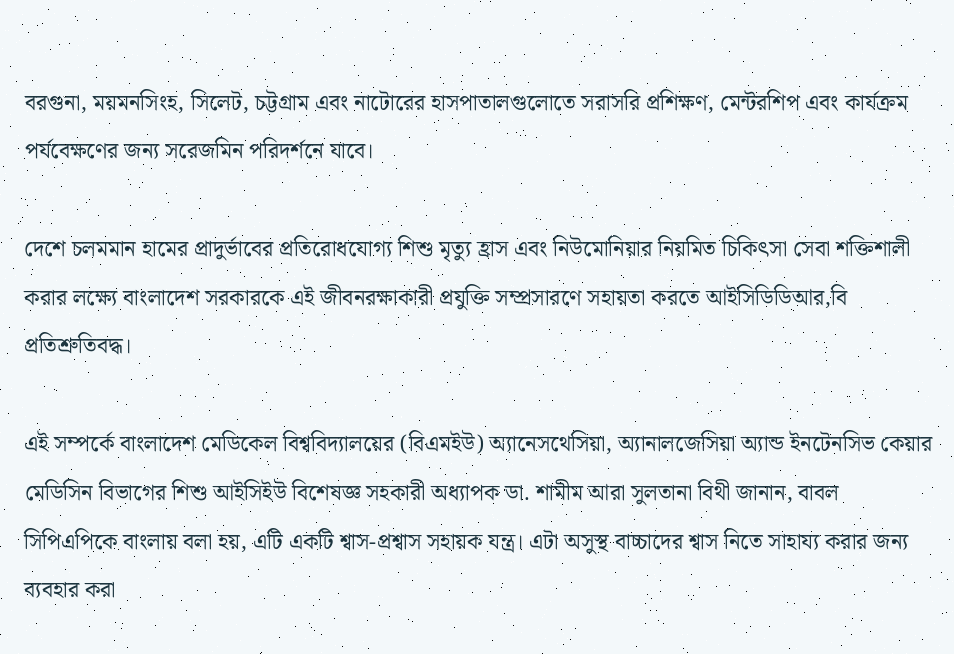বরগুনা, ময়মনসিংহ, সিলেট, চট্টগ্রাম এবং নাটোরের হাসপাতালগুলোতে সরাসরি প্রশিক্ষণ, মেন্টরশিপ এবং কার্যক্রম পর্যবেক্ষণের জন্য সরেজমিন পরিদর্শনে যাবে।

দেশে চলমমান হামের প্রাদুর্ভাবের প্রতিরোধযোগ্য শিশু মৃত্যু হ্রাস এবং নিউমোনিয়ার নিয়মিত চিকিৎসা সেবা শক্তিশালী করার লক্ষ্যে বাংলাদেশ সরকারকে এই জীবনরক্ষাকারী প্রযুক্তি সম্প্রসারণে সহায়তা করতে আইসিডিডিআর,বি প্রতিশ্রুতিবদ্ধ।

এই সম্পর্কে বাংলাদেশ মেডিকেল বিশ্ববিদ্যালয়ের (বিএমইউ) অ্যানেসথেসিয়া, অ্যানালজেসিয়া অ্যান্ড ইনটেনসিভ কেয়ার মেডিসিন বিভাগের শিশু আইসিইউ বিশেষজ্ঞ সহকারী অধ্যাপক ডা. শামীম আরা সুলতানা বিথী জানান, বাবল সিপিএপিকে বাংলায় বলা হয়, এটি একটি শ্বাস-প্রশ্বাস সহায়ক যন্ত্র। এটা অসুস্থ বাচ্চাদের শ্বাস নিতে সাহায্য করার জন্য ব্যবহার করা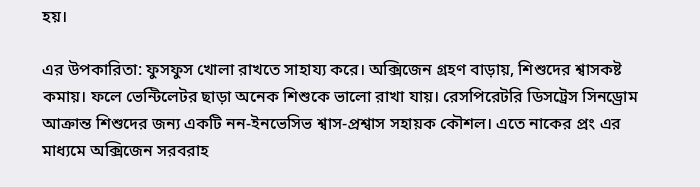হয়।

এর উপকারিতা: ফুসফুস খোলা রাখতে সাহায্য করে। অক্সিজেন গ্রহণ বাড়ায়, শিশুদের শ্বাসকষ্ট কমায়। ফলে ভেন্টিলেটর ছাড়া অনেক শিশুকে ভালো রাখা যায়। রেসপিরেটরি ডিসট্রেস সিনড্রোম আক্রান্ত শিশুদের জন্য একটি নন-ইনভেসিভ শ্বাস-প্রশ্বাস সহায়ক কৌশল। এতে নাকের প্রং এর মাধ্যমে অক্সিজেন সরবরাহ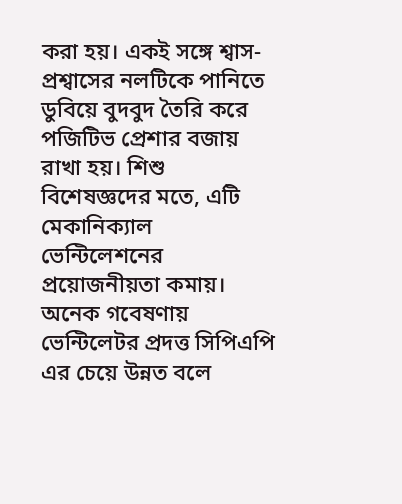করা হয়। একই সঙ্গে শ্বাস-প্রশ্বাসের নলটিকে পানিতে ডুবিয়ে বুদবুদ তৈরি করে পজিটিভ প্রেশার বজায় রাখা হয়। শিশু বিশেষজ্ঞদের মতে, এটি মেকানিক্যাল ভেন্টিলেশনের প্রয়োজনীয়তা কমায়। অনেক গবেষণায় ভেন্টিলেটর প্রদত্ত সিপিএপি এর চেয়ে উন্নত বলে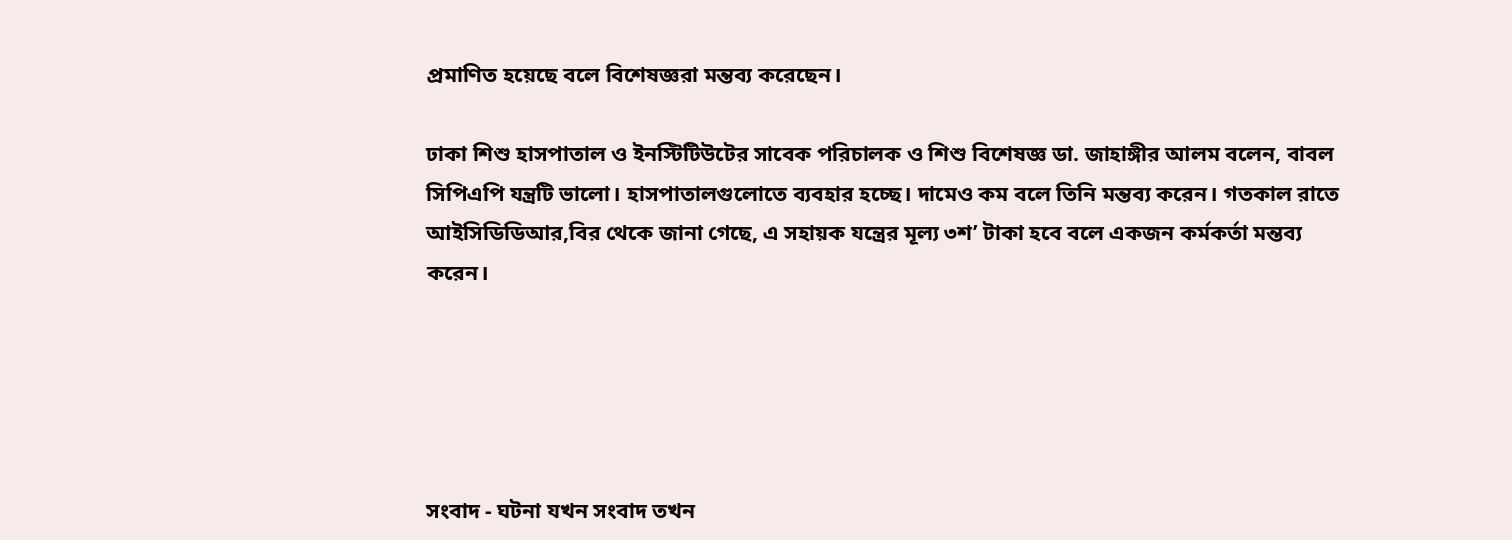প্রমাণিত হয়েছে বলে বিশেষজ্ঞরা মন্তব্য করেছেন।

ঢাকা শিশু হাসপাতাল ও ইনস্টিটিউটের সাবেক পরিচালক ও শিশু বিশেষজ্ঞ ডা. জাহাঙ্গীর আলম বলেন, বাবল সিপিএপি যন্ত্রটি ভালো। হাসপাতালগুলোতে ব্যবহার হচ্ছে। দামেও কম বলে তিনি মন্তব্য করেন। গতকাল রাতে আইসিডিডিআর,বির থেকে জানা গেছে, এ সহায়ক যন্ত্রের মূল্য ৩শ’ টাকা হবে বলে একজন কর্মকর্তা মন্তব্য করেন।





সংবাদ - ঘটনা যখন সংবাদ তখন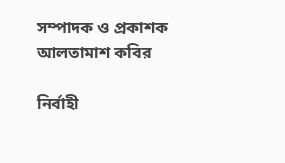সম্পাদক ও প্রকাশক
আলতামাশ কবির

নির্বাহী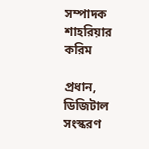সম্পাদক
শাহরিয়ার করিম

প্রধান, ডিজিটাল সংস্করণ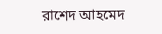রাশেদ আহমেদ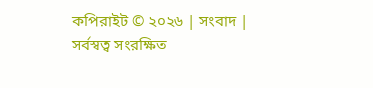কপিরাইট © ২০২৬ | সংবাদ | সর্বস্বত্ব সংরক্ষিত